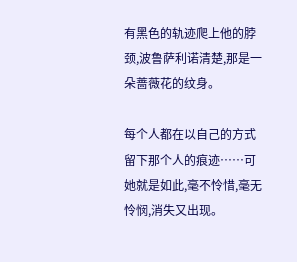有黑色的轨迹爬上他的脖颈,波鲁萨利诺清楚,那是一朵蔷薇花的纹身。

每个人都在以自己的方式留下那个人的痕迹……可她就是如此,毫不怜惜,毫无怜悯,消失又出现。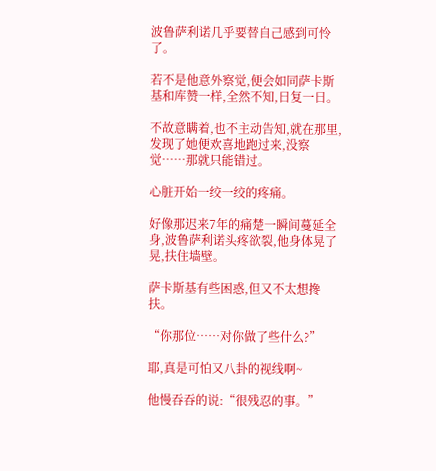波鲁萨利诺几乎要替自己感到可怜了。

若不是他意外察觉,便会如同萨卡斯基和库赞一样,全然不知,日复一日。

不故意瞒着,也不主动告知,就在那里,发现了她便欢喜地跑过来,没察觉……那就只能错过。

心脏开始一绞一绞的疼痛。

好像那迟来7年的痛楚一瞬间蔓延全身,波鲁萨利诺头疼欲裂,他身体晃了晃,扶住墙壁。

萨卡斯基有些困惑,但又不太想搀扶。

“你那位……对你做了些什么?”

耶,真是可怕又八卦的视线啊~

他慢吞吞的说:“很残忍的事。”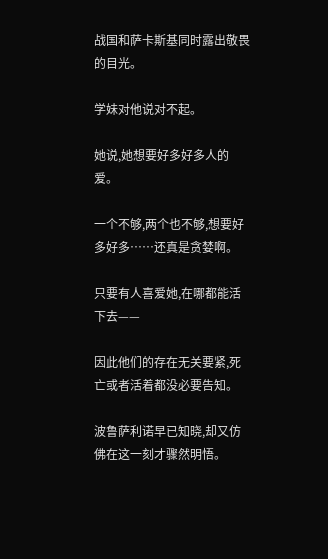战国和萨卡斯基同时露出敬畏的目光。

学妹对他说对不起。

她说,她想要好多好多人的爱。

一个不够,两个也不够,想要好多好多……还真是贪婪啊。

只要有人喜爱她,在哪都能活下去——

因此他们的存在无关要紧,死亡或者活着都没必要告知。

波鲁萨利诺早已知晓,却又仿佛在这一刻才骤然明悟。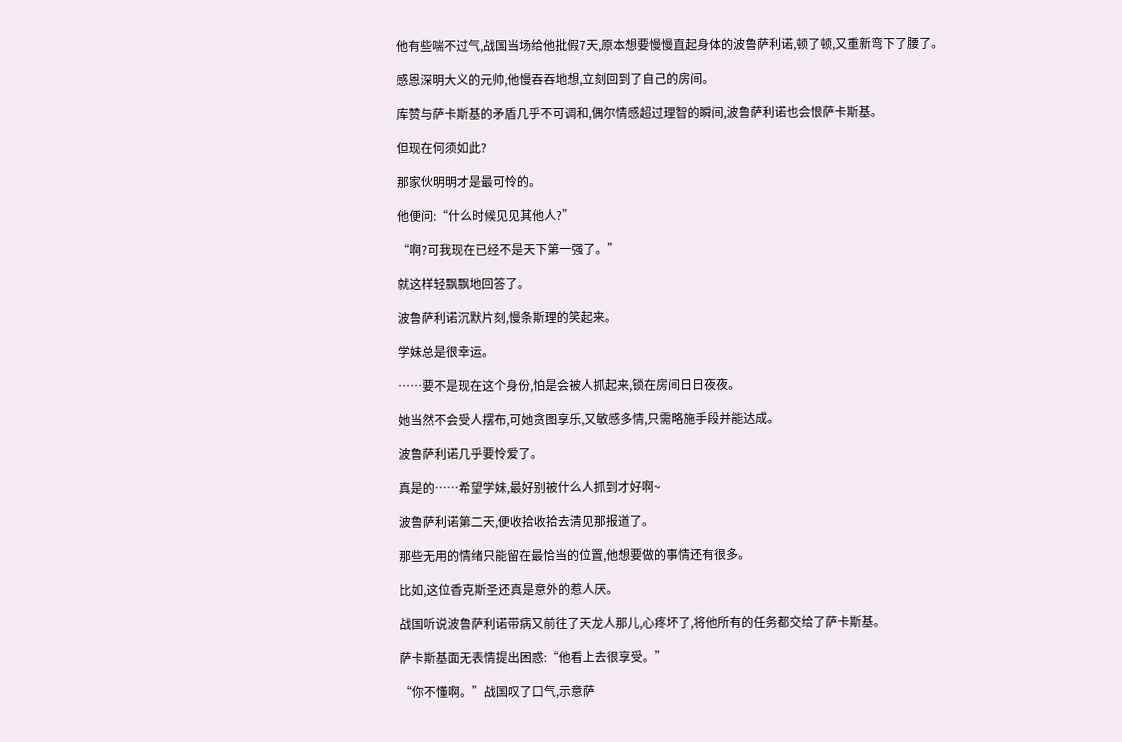他有些喘不过气,战国当场给他批假7天,原本想要慢慢直起身体的波鲁萨利诺,顿了顿,又重新弯下了腰了。

感恩深明大义的元帅,他慢吞吞地想,立刻回到了自己的房间。

库赞与萨卡斯基的矛盾几乎不可调和,偶尔情感超过理智的瞬间,波鲁萨利诺也会恨萨卡斯基。

但现在何须如此?

那家伙明明才是最可怜的。

他便问:“什么时候见见其他人?”

“啊?可我现在已经不是天下第一强了。”

就这样轻飘飘地回答了。

波鲁萨利诺沉默片刻,慢条斯理的笑起来。

学妹总是很幸运。

……要不是现在这个身份,怕是会被人抓起来,锁在房间日日夜夜。

她当然不会受人摆布,可她贪图享乐,又敏感多情,只需略施手段并能达成。

波鲁萨利诺几乎要怜爱了。

真是的……希望学妹,最好别被什么人抓到才好啊~

波鲁萨利诺第二天,便收拾收拾去清见那报道了。

那些无用的情绪只能留在最恰当的位置,他想要做的事情还有很多。

比如,这位香克斯圣还真是意外的惹人厌。

战国听说波鲁萨利诺带病又前往了天龙人那儿,心疼坏了,将他所有的任务都交给了萨卡斯基。

萨卡斯基面无表情提出困惑:“他看上去很享受。”

“你不懂啊。”战国叹了口气,示意萨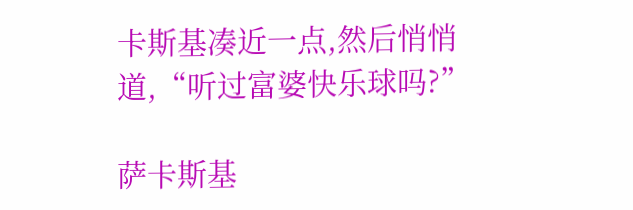卡斯基凑近一点,然后悄悄道,“听过富婆快乐球吗?”

萨卡斯基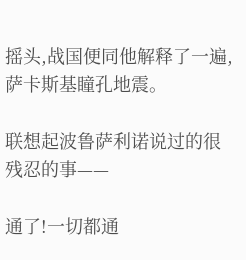摇头,战国便同他解释了一遍,萨卡斯基瞳孔地震。

联想起波鲁萨利诺说过的很残忍的事——

通了!一切都通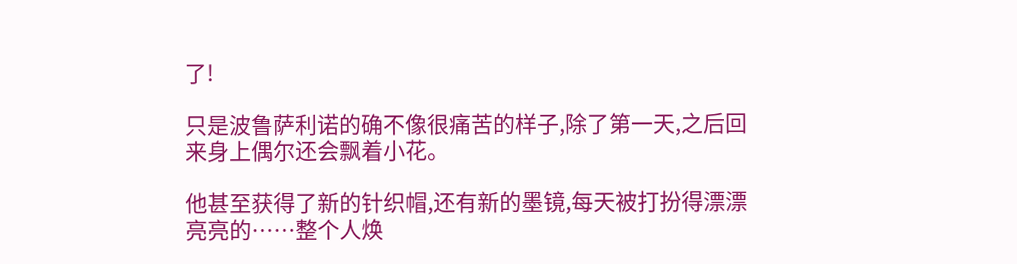了!

只是波鲁萨利诺的确不像很痛苦的样子,除了第一天,之后回来身上偶尔还会飘着小花。

他甚至获得了新的针织帽,还有新的墨镜,每天被打扮得漂漂亮亮的……整个人焕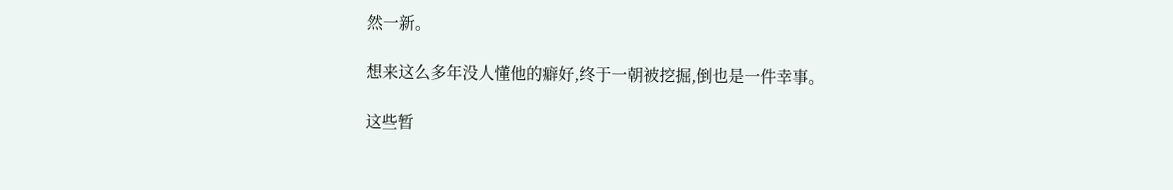然一新。

想来这么多年没人懂他的癖好,终于一朝被挖掘,倒也是一件幸事。

这些暂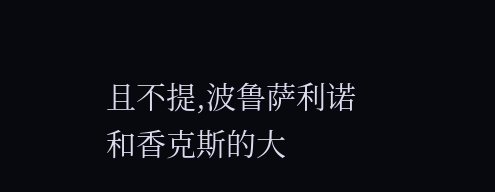且不提,波鲁萨利诺和香克斯的大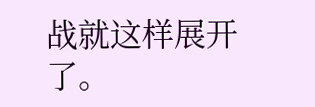战就这样展开了。